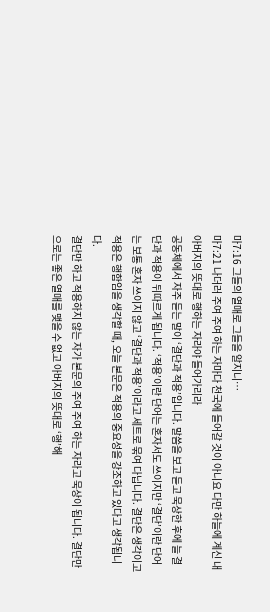마7:16 그들의 열매로 그들을 알지니…
마7:21 나더러 주여 주여 하는 자마다 천국에 들어갈 것이 아니요 다만 하늘에 계신 내 아버지의 뜻대로 행하는 자라야 들어가리라
공동체에서 자주 듣는 말이 ‘결단과 적용’입니다. 말씀을 보고 듣고 묵상한 후에 늘 결단과 적용이 뒤따르게 됩니다. ‘적용’이란 단어는 혼자서도 쓰이지만 ‘결단’이란 단어는 보통 혼자 쓰이지 않고 ‘결단과 적용’이라고 세트로 묶여 다닙니다. 결단은 생각이고 적용은 행함임을 생각할 때, 오늘 본문은 적용의 중요성을 강조하고 있다고 생각됩니다.
결단만 하고 적용하지 않는 자가 본문의 주여 주여 하는 자라고 묵상이 됩니다. 결단만으로는 좋은 열매를 맺을 수 없고 아버지의 뜻대로 ‘행’해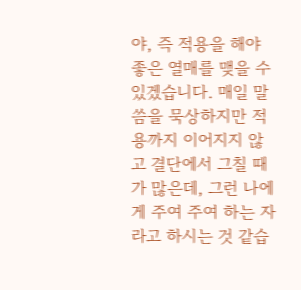야, 즉 적용을 해야 좋은 열매를 맺을 수 있겠습니다. 매일 말씀을 묵상하지만 적용까지 이어지지 않고 결단에서 그칠 때가 많은데, 그런 나에게 주여 주여 하는 자라고 하시는 것 같습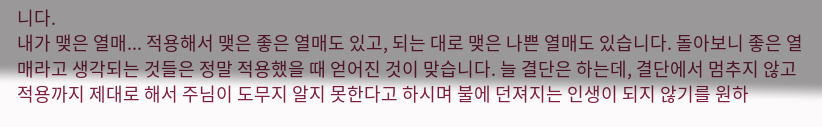니다.
내가 맺은 열매... 적용해서 맺은 좋은 열매도 있고, 되는 대로 맺은 나쁜 열매도 있습니다. 돌아보니 좋은 열매라고 생각되는 것들은 정말 적용했을 때 얻어진 것이 맞습니다. 늘 결단은 하는데, 결단에서 멈추지 않고 적용까지 제대로 해서 주님이 도무지 알지 못한다고 하시며 불에 던져지는 인생이 되지 않기를 원하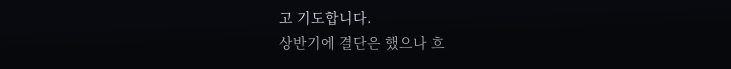고 기도합니다.
상반기에 결단은 했으나 흐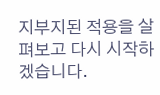지부지된 적용을 살펴보고 다시 시작하겠습니다.